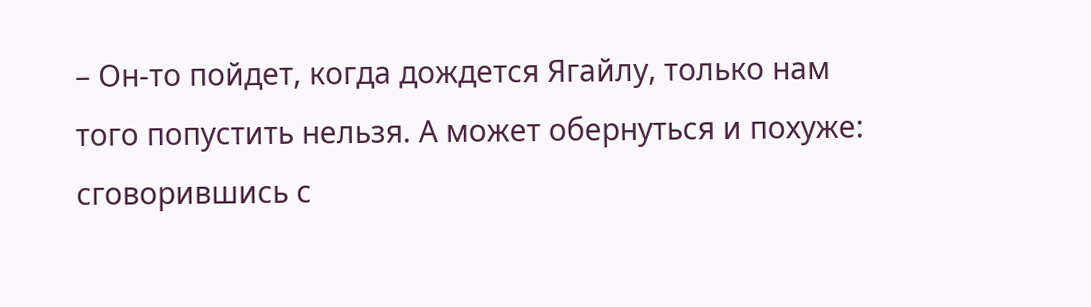– Он-то пойдет, когда дождется Ягайлу, только нам того попустить нельзя. А может обернуться и похуже: сговорившись с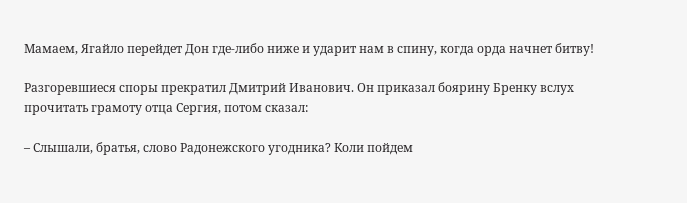Мамаем, Ягайло перейдет Дон где-либо ниже и ударит нам в спину, когда орда начнет битву!

Разгоревшиеся споры прекратил Дмитрий Иванович. Он приказал боярину Бренку вслух прочитать грамоту отца Сергия, потом сказал:

– Слышали, братья, слово Радонежского угодника? Коли пойдем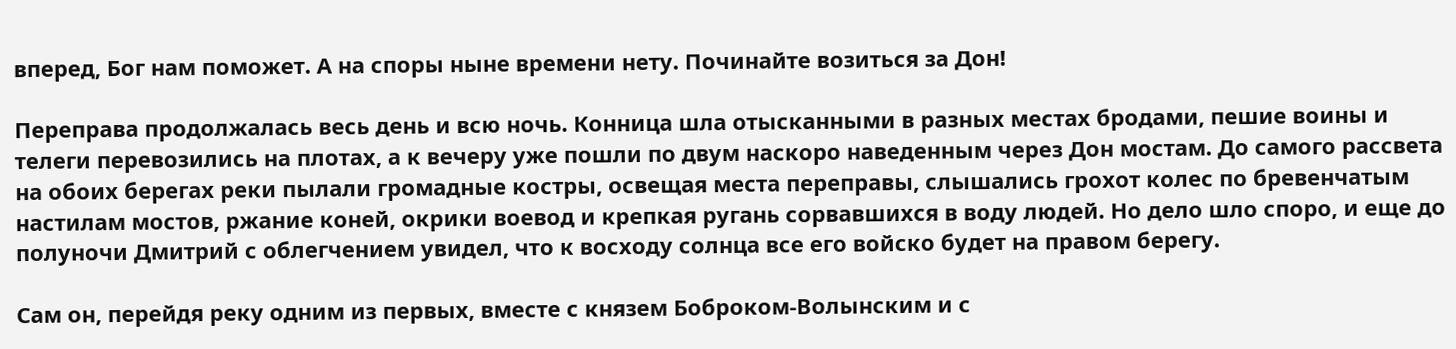вперед, Бог нам поможет. А на споры ныне времени нету. Починайте возиться за Дон!

Переправа продолжалась весь день и всю ночь. Конница шла отысканными в разных местах бродами, пешие воины и телеги перевозились на плотах, а к вечеру уже пошли по двум наскоро наведенным через Дон мостам. До самого рассвета на обоих берегах реки пылали громадные костры, освещая места переправы, слышались грохот колес по бревенчатым настилам мостов, ржание коней, окрики воевод и крепкая ругань сорвавшихся в воду людей. Но дело шло споро, и еще до полуночи Дмитрий с облегчением увидел, что к восходу солнца все его войско будет на правом берегу.

Сам он, перейдя реку одним из первых, вместе с князем Боброком-Волынским и с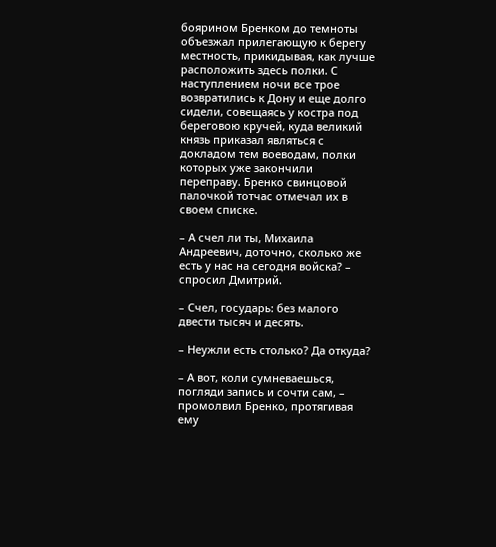боярином Бренком до темноты объезжал прилегающую к берегу местность, прикидывая, как лучше расположить здесь полки. С наступлением ночи все трое возвратились к Дону и еще долго сидели, совещаясь у костра под береговою кручей, куда великий князь приказал являться с докладом тем воеводам, полки которых уже закончили переправу. Бренко свинцовой палочкой тотчас отмечал их в своем списке.

– А счел ли ты, Михаила Андреевич, доточно, сколько же есть у нас на сегодня войска? – спросил Дмитрий.

– Счел, государь: без малого двести тысяч и десять.

– Неужли есть столько? Да откуда?

– А вот, коли сумневаешься, погляди запись и сочти сам, – промолвил Бренко, протягивая ему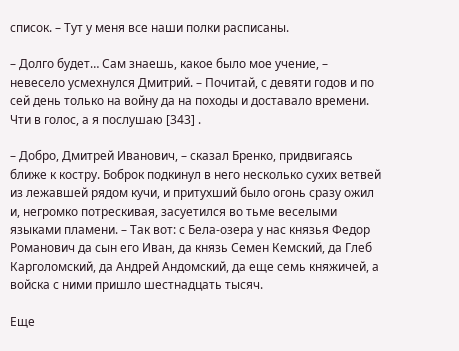список. – Тут у меня все наши полки расписаны.

– Долго будет… Сам знаешь, какое было мое учение, – невесело усмехнулся Дмитрий. – Почитай, с девяти годов и по сей день только на войну да на походы и доставало времени. Чти в голос, а я послушаю [343] .

– Добро, Дмитрей Иванович, – сказал Бренко, придвигаясь ближе к костру. Боброк подкинул в него несколько сухих ветвей из лежавшей рядом кучи, и притухший было огонь сразу ожил и, негромко потрескивая, засуетился во тьме веселыми языками пламени. – Так вот: с Бела-озера у нас князья Федор Романович да сын его Иван, да князь Семен Кемский, да Глеб Карголомский, да Андрей Андомский, да еще семь княжичей, а войска с ними пришло шестнадцать тысяч.

Еще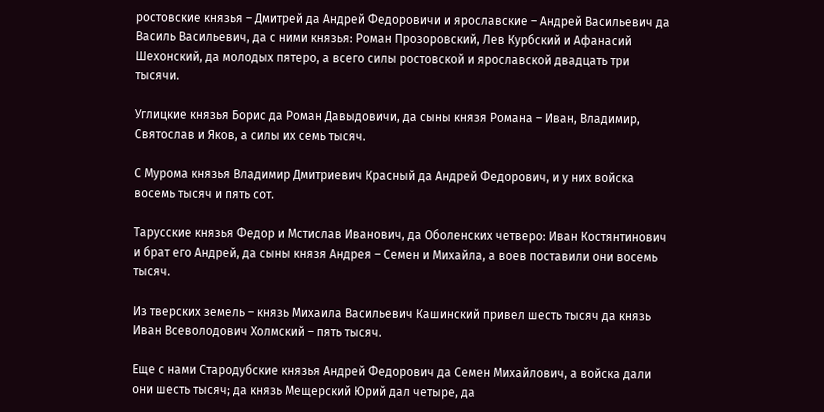ростовские князья – Дмитрей да Андрей Федоровичи и ярославские – Андрей Васильевич да Василь Васильевич, да с ними князья: Роман Прозоровский, Лев Курбский и Афанасий Шехонский, да молодых пятеро, а всего силы ростовской и ярославской двадцать три тысячи.

Углицкие князья Борис да Роман Давыдовичи, да сыны князя Романа – Иван, Владимир, Святослав и Яков, а силы их семь тысяч.

С Мурома князья Владимир Дмитриевич Красный да Андрей Федорович, и у них войска восемь тысяч и пять сот.

Тарусские князья Федор и Мстислав Иванович, да Оболенских четверо: Иван Костянтинович и брат его Андрей, да сыны князя Андрея – Семен и Михайла, а воев поставили они восемь тысяч.

Из тверских земель – князь Михаила Васильевич Кашинский привел шесть тысяч да князь Иван Всеволодович Холмский – пять тысяч.

Еще с нами Стародубские князья Андрей Федорович да Семен Михайлович, а войска дали они шесть тысяч; да князь Мещерский Юрий дал четыре, да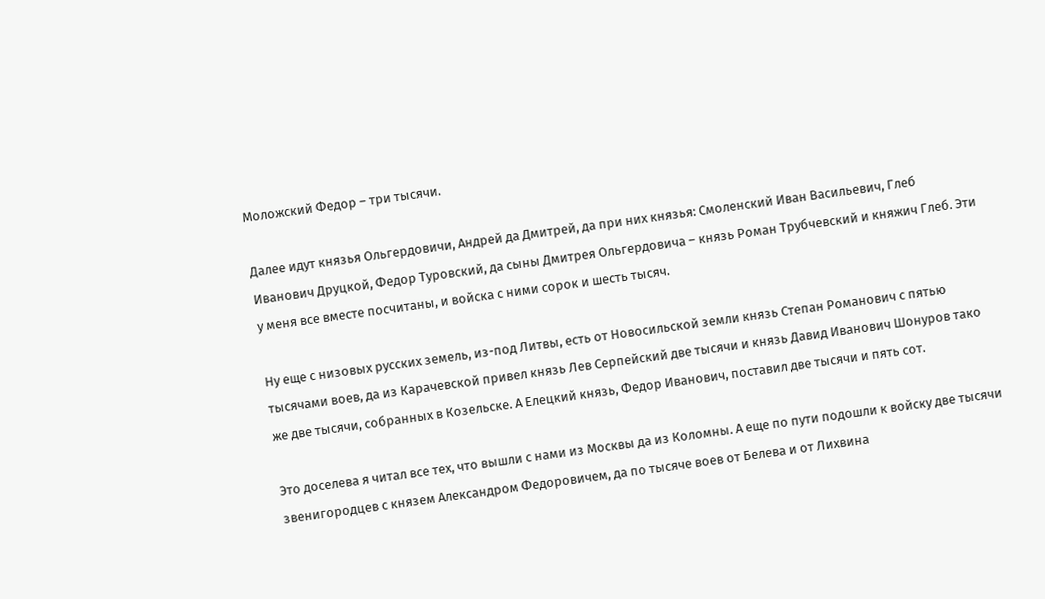Моложский Федор – три тысячи.

Далее идут князья Ольгердовичи, Андрей да Дмитрей, да при них князья: Смоленский Иван Васильевич, Глеб Иванович Друцкой, Федор Туровский, да сыны Дмитрея Ольгердовича – князь Роман Трубчевский и княжич Глеб. Эти у меня все вместе посчитаны, и войска с ними сорок и шесть тысяч.

Ну еще с низовых русских земель, из-под Литвы, есть от Новосильской земли князь Степан Романович с пятью тысячами воев, да из Карачевской привел князь Лев Серпейский две тысячи и князь Давид Иванович Шонуров тако же две тысячи, собранных в Козельске. А Елецкий князь, Федор Иванович, поставил две тысячи и пять сот.

Это доселева я читал все тех, что вышли с нами из Москвы да из Коломны. А еще по пути подошли к войску две тысячи звенигородцев с князем Александром Федоровичем, да по тысяче воев от Белева и от Лихвина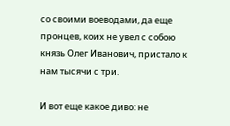со своими воеводами, да еще пронцев, коих не увел с собою князь Олег Иванович, пристало к нам тысячи с три.

И вот еще какое диво: не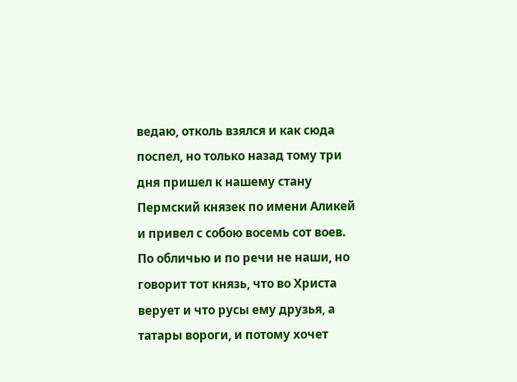ведаю, отколь взялся и как сюда поспел, но только назад тому три дня пришел к нашему стану Пермский князек по имени Аликей и привел с собою восемь сот воев. По обличью и по речи не наши, но говорит тот князь, что во Христа верует и что русы ему друзья, а татары вороги, и потому хочет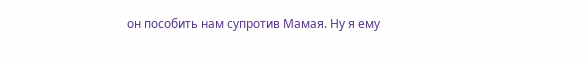он пособить нам супротив Мамая. Ну я ему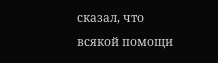сказал, что всякой помощи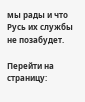мы рады и что Русь их службы не позабудет.

Перейти на страницу: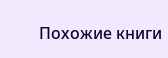Похожие книги